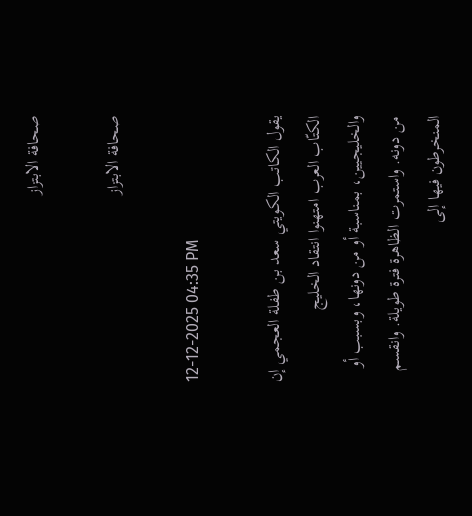صحافة الابتزاز

صحافة الابتزاز

12-12-2025 04:35 PM

يقول الكاتب الكويتي سعد بن طفلة العجمي إن الكتّاب العرب امتهنوا انتقاد الخليج والخليجيين، بمناسبة أو من دونها، وبسبب أو من دونه. واستمرت الظاهرة فترة طويلة. وانقسم المنخرطون فيها إلى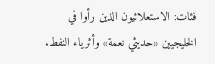فئات: الاستعلائيون الذين رأوا في الخليجيين «حديثي نعمة» وأثرياء النفط.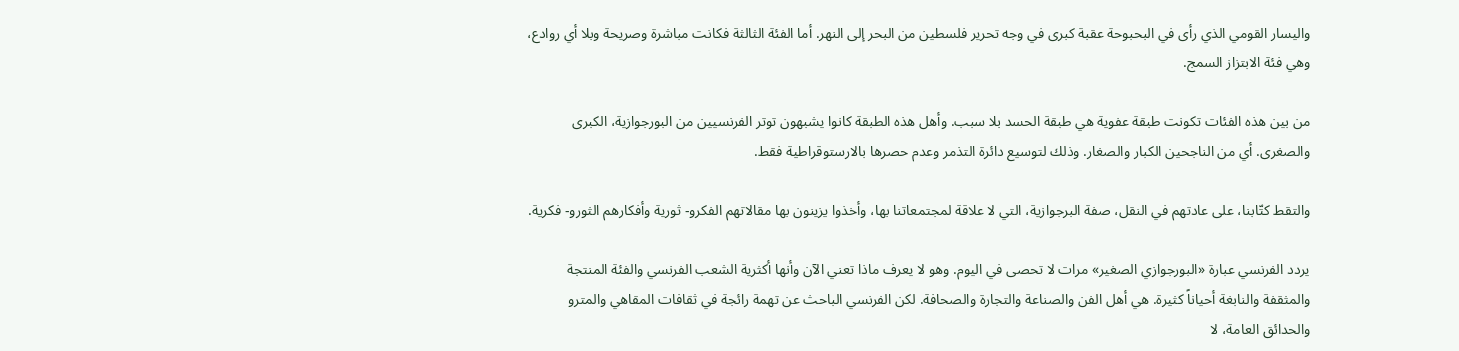واليسار القومي الذي رأى في البحبوحة عقبة كبرى في وجه تحرير فلسطين من البحر إلى النهر. أما الفئة الثالثة فكانت مباشرة وصريحة وبلا أي روادع، وهي فئة الابتزاز السمج.

من بين هذه الفئات تكونت طبقة عفوية هي طبقة الحسد بلا سبب. وأهل هذه الطبقة كانوا يشبهون توتر الفرنسيين من البورجوازية، الكبرى والصغرى. أي من الناجحين الكبار والصغار. وذلك لتوسيع دائرة التذمر وعدم حصرها بالارستوقراطية فقط.

والتقط كتّابنا، على عادتهم في النقل، صفة البرجوازية، التي لا علاقة لمجتمعاتنا بها، وأخذوا يزينون بها مقالاتهم الفكرو- ثورية وأفكارهم الثورو- فكرية.

يردد الفرنسي عبارة «البورجوازي الصغير» مرات لا تحصى في اليوم. وهو لا يعرف ماذا تعني الآن وأنها أكثرية الشعب الفرنسي والفئة المنتجة والمثقفة والنابغة أحياناً كثيرة. هي أهل الفن والصناعة والتجارة والصحافة. لكن الفرنسي الباحث عن تهمة رائجة في ثقافات المقاهي والمترو والحدائق العامة، لا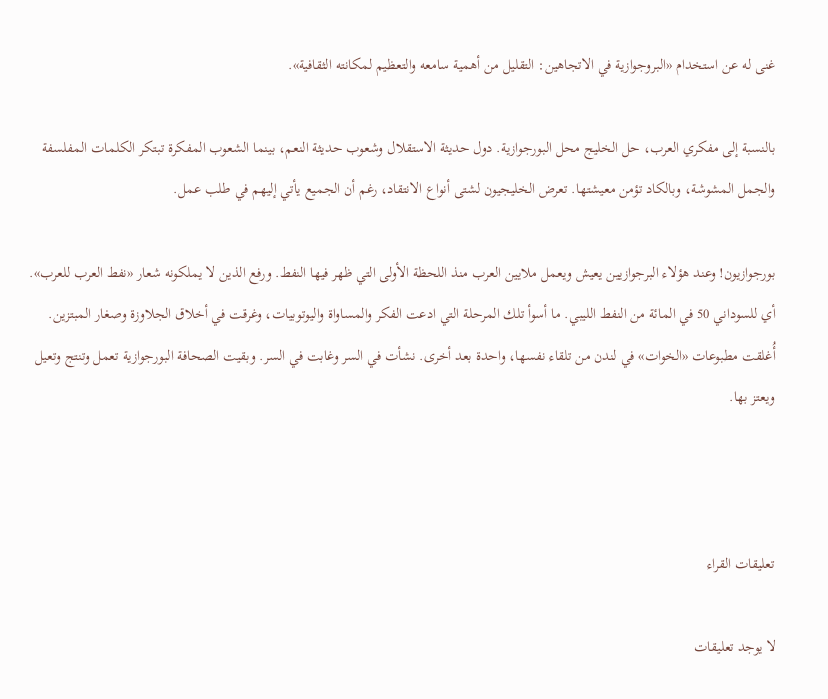غنى له عن استخدام «البروجوازية في الاتجاهين: التقليل من أهمية سامعه والتعظيم لمكانته الثقافية».

بالنسبة إلى مفكري العرب، حل الخليج محل البورجوازية. دول حديثة الاستقلال وشعوب حديثة النعم، بينما الشعوب المفكرة تبتكر الكلمات المفلسفة والجمل المشوشة، وبالكاد تؤمن معيشتها. تعرض الخليجيون لشتى أنواع الانتقاد، رغم أن الجميع يأتي إليهم في طلب عمل.

بورجوازيون! وعند هؤلاء البرجوازيين يعيش ويعمل ملايين العرب منذ اللحظة الأولى التي ظهر فيها النفط. ورفع الذين لا يملكونه شعار «نفط العرب للعرب». أي للسوداني 50 في المائة من النفط الليبي. ما أسوأ تلك المرحلة التي ادعت الفكر والمساواة واليوتوبيات، وغرقت في أخلاق الجلاوزة وصغار المبتزين. أُغلقت مطبوعات «الخوات» في لندن من تلقاء نفسها، واحدة بعد أخرى. نشأت في السر وغابت في السر. وبقيت الصحافة البورجوازية تعمل وتنتج وتعيل ويعتز بها.



تعليقات القراء

لا يوجد تعليقات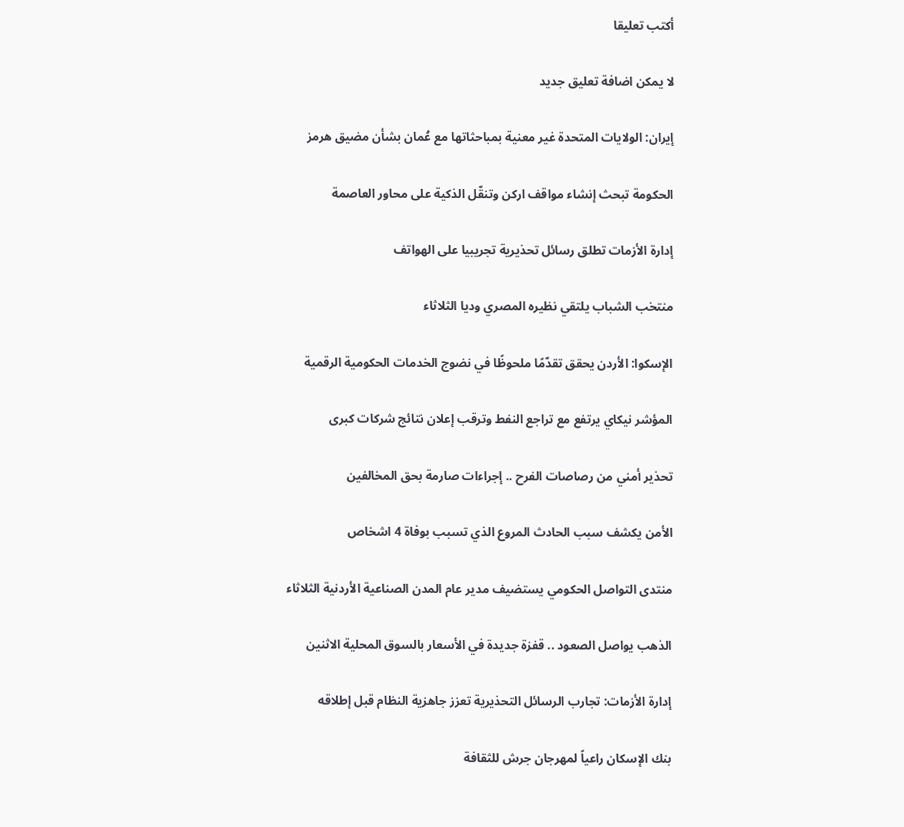أكتب تعليقا

لا يمكن اضافة تعليق جديد

إيران: الولايات المتحدة غير معنية بمباحثاتها مع عُمان بشأن مضيق هرمز

الحكومة تبحث إنشاء مواقف اركن وتنقّل الذكية على محاور العاصمة

إدارة الأزمات تطلق رسائل تحذيرية تجريبيا على الهواتف

منتخب الشباب يلتقي نظيره المصري وديا الثلاثاء

الإسكوا: الأردن يحقق تقدّمًا ملحوظًا في نضوج الخدمات الحكومية الرقمية

المؤشر نيكاي يرتفع مع تراجع النفط وترقب إعلان نتائج شركات كبرى

تحذير أمني من رصاصات الفرح .. إجراءات صارمة بحق المخالفين

الأمن يكشف سبب الحادث المروع الذي تسبب بوفاة 4 اشخاص

منتدى التواصل الحكومي يستضيف مدير عام المدن الصناعية الأردنية الثلاثاء

الذهب يواصل الصعود .. قفزة جديدة في الأسعار بالسوق المحلية الاثنين

إدارة الأزمات: تجارب الرسائل التحذيرية تعزز جاهزية النظام قبل إطلاقه

بنك الإسكان راعياً لمهرجان جرش للثقافة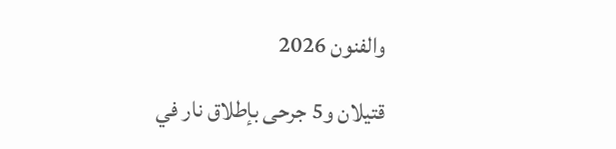والفنون 2026

قتيلان و5 جرحى بإطلاق نار في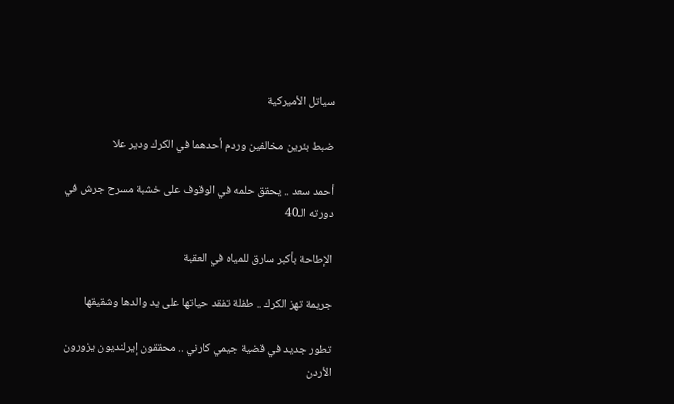سياتل الأميركية

ضبط بئرين مخالفين وردم أحدهما في الكرك ودير علا

أحمد سعد .. يحقق حلمه في الوقوف على خشبة مسرح جرش في دورته الـ40

الإطاحة بأكبر سارق للمياه في العقبة

جريمة تهز الكرك .. طفلة تفقد حياتها على يد والدها وشقيقها

تطور جديد في قضية جيمي كارني .. محققون إيرلنديون يزورون الأردن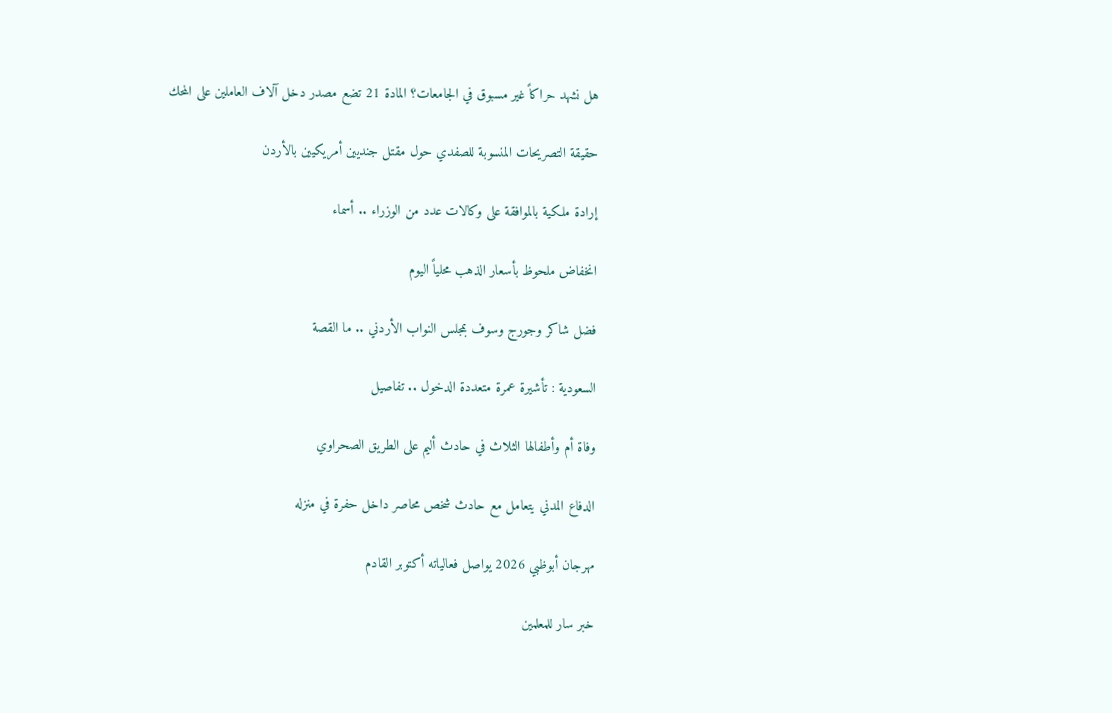هل نشهد حراكاً غير مسبوق في الجامعات؟ المادة 21 تضع مصدر دخل آلاف العاملين على المحك

حقيقة التصريحات المنسوبة للصفدي حول مقتل جنديين أمريكيين بالأردن

إرادة ملكية بالموافقة على وكالات عدد من الوزراء .. أسماء

انخفاض ملحوظ بأسعار الذهب محلياً اليوم

فضل شاكر وجورج وسوف بمجلس النواب الأردني .. ما القصة

السعودية : تأشيرة عمرة متعددة الدخول .. تفاصيل

وفاة أم وأطفالها الثلاث في حادث أليم على الطريق الصحراوي

الدفاع المدني يتعامل مع حادث شخص محاصر داخل حفرة في منزله

مهرجان أبوظبي 2026 يواصل فعالياته أكتوبر القادم

خبر سار للمعلمين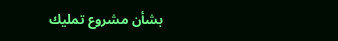بشأن مشروع تمليك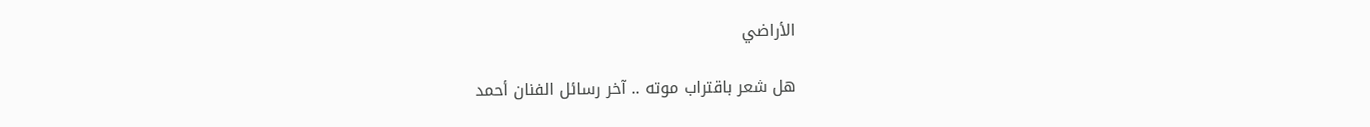الأراضي

هل شعر باقتراب موته .. آخر رسائل الفنان أحمد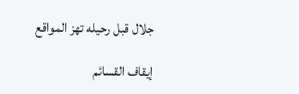جلال قبل رحيله تهز المواقع

إيقاف القسائم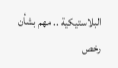البلاستيكية .. مهم بشأن رخص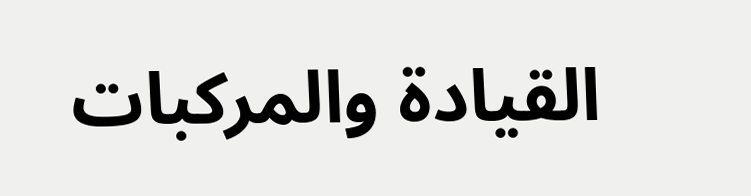القيادة والمركبات